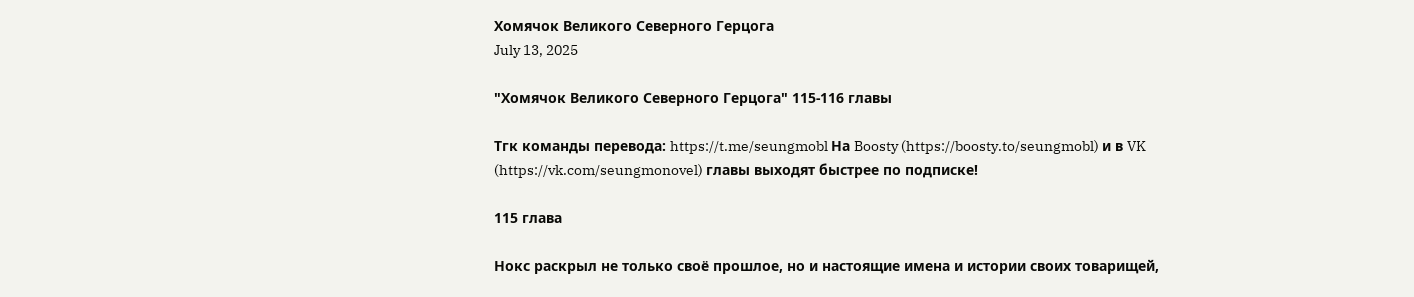Хомячок Великого Северного Герцога
July 13, 2025

"Хомячок Великого Северного Герцога" 115-116 главы

Тгк команды перевода: https://t.me/seungmobl На Boosty (https://boosty.to/seungmobl) и в VK (https://vk.com/seungmonovel) главы выходят быстрее по подписке!

115 глава

Нокс раскрыл не только своё прошлое, но и настоящие имена и истории своих товарищей,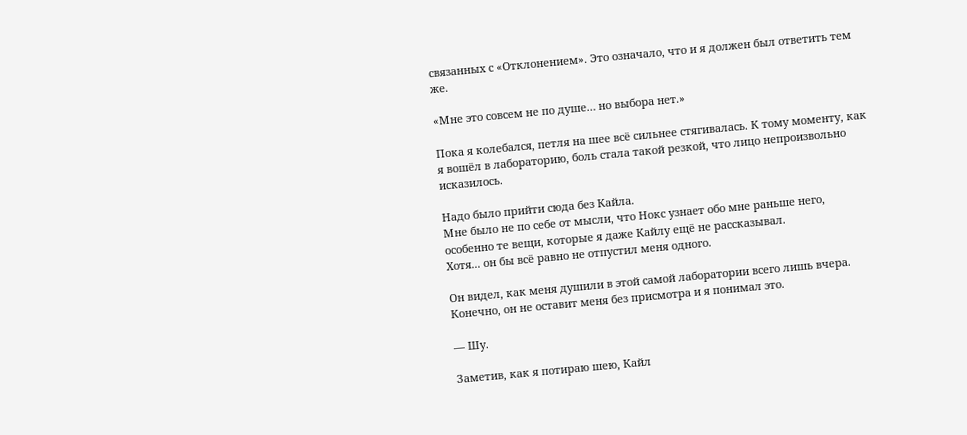связанных с «Отклонением». Это означало, что и я должен был ответить тем же.

«Мне это совсем не по душе… но выбора нет.»

Пока я колебался, петля на шее всё сильнее стягивалась. К тому моменту, как я вошёл в лабораторию, боль стала такой резкой, что лицо непроизвольно исказилось.

Надо было прийти сюда без Кайла.
Мне было не по себе от мысли, что Нокс узнает обо мне раньше него, особенно те вещи, которые я даже Кайлу ещё не рассказывал.
Хотя... он бы всё равно не отпустил меня одного.

Он видел, как меня душили в этой самой лаборатории всего лишь вчера. Конечно, он не оставит меня без присмотра и я понимал это.

— Шу.

Заметив, как я потираю шею, Кайл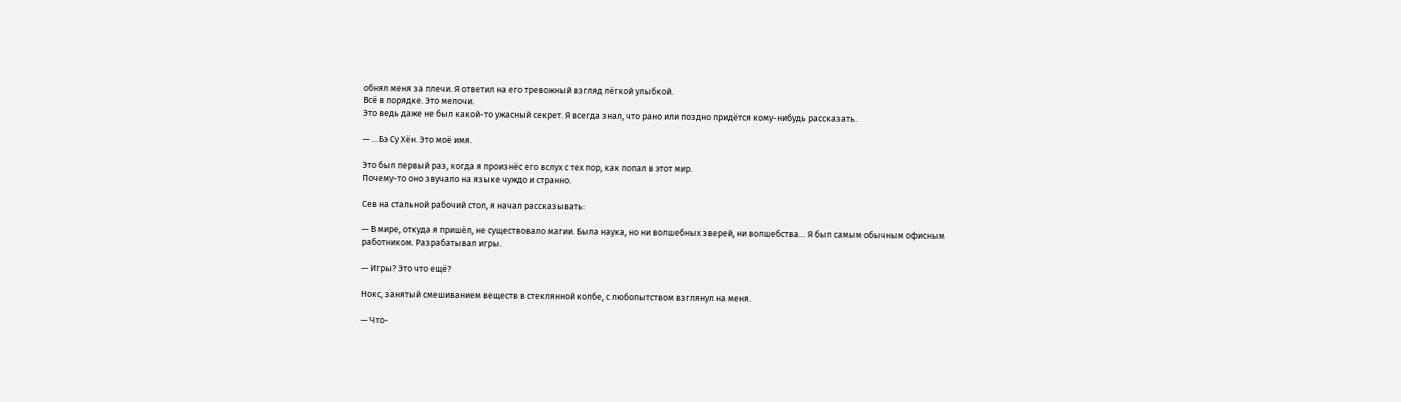обнял меня за плечи. Я ответил на его тревожный взгляд лёгкой улыбкой.
Всё в порядке. Это мелочи.
Это ведь даже не был какой-то ужасный секрет. Я всегда знал, что рано или поздно придётся кому-нибудь рассказать.

— …Бэ Су Хён. Это моё имя.

Это был первый раз, когда я произнёс его вслух с тех пор, как попал в этот мир.
Почему-то оно звучало на языке чуждо и странно.

Сев на стальной рабочий стол, я начал рассказывать:

— В мире, откуда я пришёл, не существовало магии. Была наука, но ни волшебных зверей, ни волшебства… Я был самым обычным офисным работником. Разрабатывал игры.

— Игры? Это что ещё?

Нокс, занятый смешиванием веществ в стеклянной колбе, с любопытством взглянул на меня.

— Что-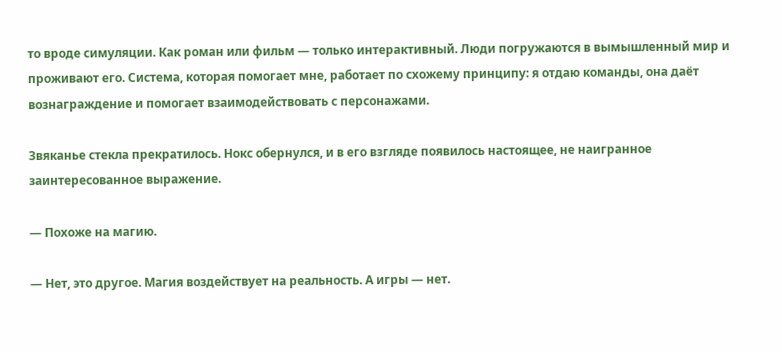то вроде симуляции. Как роман или фильм — только интерактивный. Люди погружаются в вымышленный мир и проживают его. Система, которая помогает мне, работает по схожему принципу: я отдаю команды, она даёт вознаграждение и помогает взаимодействовать с персонажами.

Звяканье стекла прекратилось. Нокс обернулся, и в его взгляде появилось настоящее, не наигранное заинтересованное выражение.

— Похоже на магию.

— Нет, это другое. Магия воздействует на реальность. А игры — нет.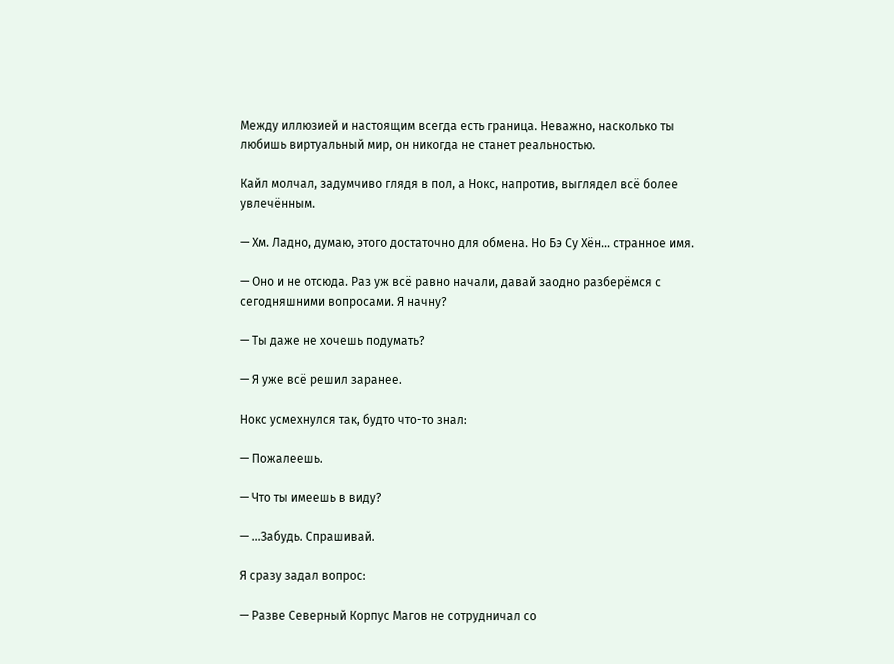Между иллюзией и настоящим всегда есть граница. Неважно, насколько ты любишь виртуальный мир, он никогда не станет реальностью.

Кайл молчал, задумчиво глядя в пол, а Нокс, напротив, выглядел всё более увлечённым.

— Хм. Ладно, думаю, этого достаточно для обмена. Но Бэ Су Хён… странное имя.

— Оно и не отсюда. Раз уж всё равно начали, давай заодно разберёмся с сегодняшними вопросами. Я начну?

— Ты даже не хочешь подумать?

— Я уже всё решил заранее.

Нокс усмехнулся так, будто что-то знал:

— Пожалеешь.

— Что ты имеешь в виду?

— …Забудь. Спрашивай.

Я сразу задал вопрос:

— Разве Северный Корпус Магов не сотрудничал со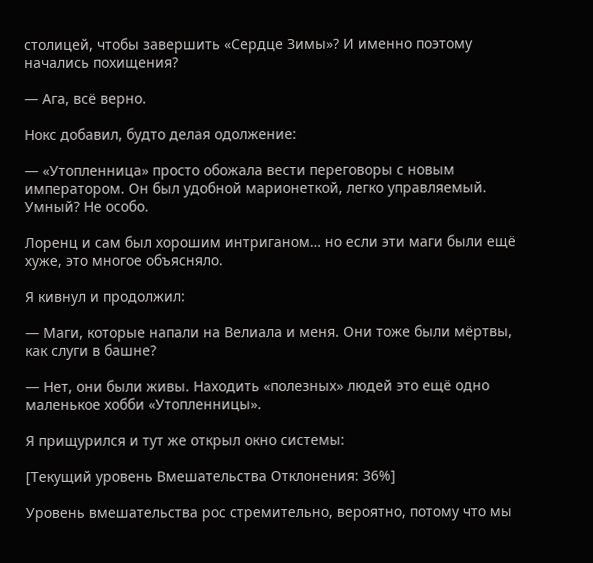столицей, чтобы завершить «Сердце Зимы»? И именно поэтому начались похищения?

— Ага, всё верно.

Нокс добавил, будто делая одолжение:

— «Утопленница» просто обожала вести переговоры с новым императором. Он был удобной марионеткой, легко управляемый. Умный? Не особо.

Лоренц и сам был хорошим интриганом… но если эти маги были ещё хуже, это многое объясняло.

Я кивнул и продолжил:

— Маги, которые напали на Велиала и меня. Они тоже были мёртвы, как слуги в башне?

— Нет, они были живы. Находить «полезных» людей это ещё одно маленькое хобби «Утопленницы».

Я прищурился и тут же открыл окно системы:

[Текущий уровень Вмешательства Отклонения: 36%]

Уровень вмешательства рос стремительно, вероятно, потому что мы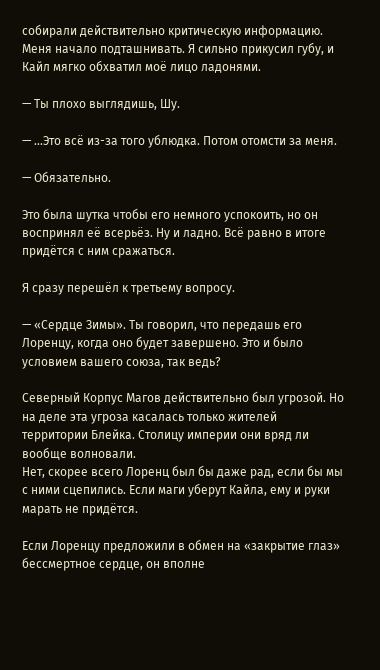собирали действительно критическую информацию. Меня начало подташнивать. Я сильно прикусил губу, и Кайл мягко обхватил моё лицо ладонями.

— Ты плохо выглядишь, Шу.

— …Это всё из-за того ублюдка. Потом отомсти за меня.

— Обязательно.

Это была шутка чтобы его немного успокоить, но он воспринял её всерьёз. Ну и ладно. Всё равно в итоге придётся с ним сражаться.

Я сразу перешёл к третьему вопросу.

— «Сердце Зимы». Ты говорил, что передашь его Лоренцу, когда оно будет завершено. Это и было условием вашего союза, так ведь?

Северный Корпус Магов действительно был угрозой. Но на деле эта угроза касалась только жителей территории Блейка. Столицу империи они вряд ли вообще волновали.
Нет, скорее всего Лоренц был бы даже рад, если бы мы с ними сцепились. Если маги уберут Кайла, ему и руки марать не придётся.

Если Лоренцу предложили в обмен на «закрытие глаз» бессмертное сердце, он вполне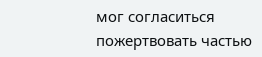мог согласиться пожертвовать частью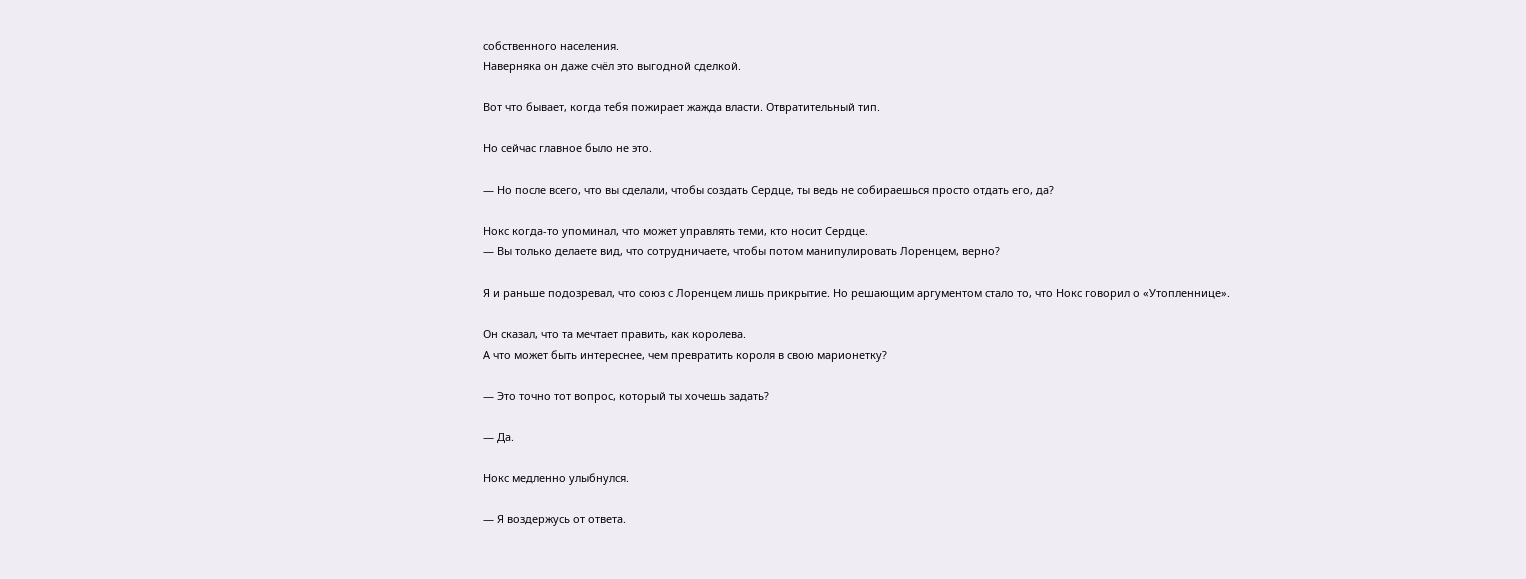собственного населения.
Наверняка он даже счёл это выгодной сделкой.

Вот что бывает, когда тебя пожирает жажда власти. Отвратительный тип.

Но сейчас главное было не это.

— Но после всего, что вы сделали, чтобы создать Сердце, ты ведь не собираешься просто отдать его, да?

Нокс когда-то упоминал, что может управлять теми, кто носит Сердце.
— Вы только делаете вид, что сотрудничаете, чтобы потом манипулировать Лоренцем, верно?

Я и раньше подозревал, что союз с Лоренцем лишь прикрытие. Но решающим аргументом стало то, что Нокс говорил о «Утопленнице».

Он сказал, что та мечтает править, как королева.
А что может быть интереснее, чем превратить короля в свою марионетку?

— Это точно тот вопрос, который ты хочешь задать?

— Да.

Нокс медленно улыбнулся.

— Я воздержусь от ответа.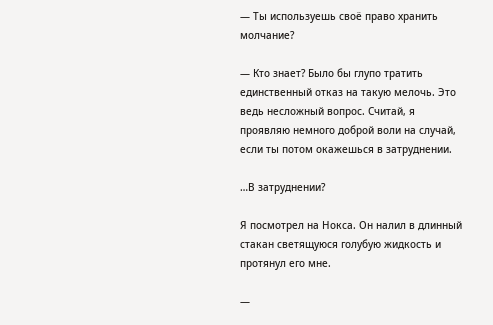— Ты используешь своё право хранить молчание?

— Кто знает? Было бы глупо тратить единственный отказ на такую мелочь. Это ведь несложный вопрос. Считай, я проявляю немного доброй воли на случай, если ты потом окажешься в затруднении.

…В затруднении?

Я посмотрел на Нокса. Он налил в длинный стакан светящуюся голубую жидкость и протянул его мне.

—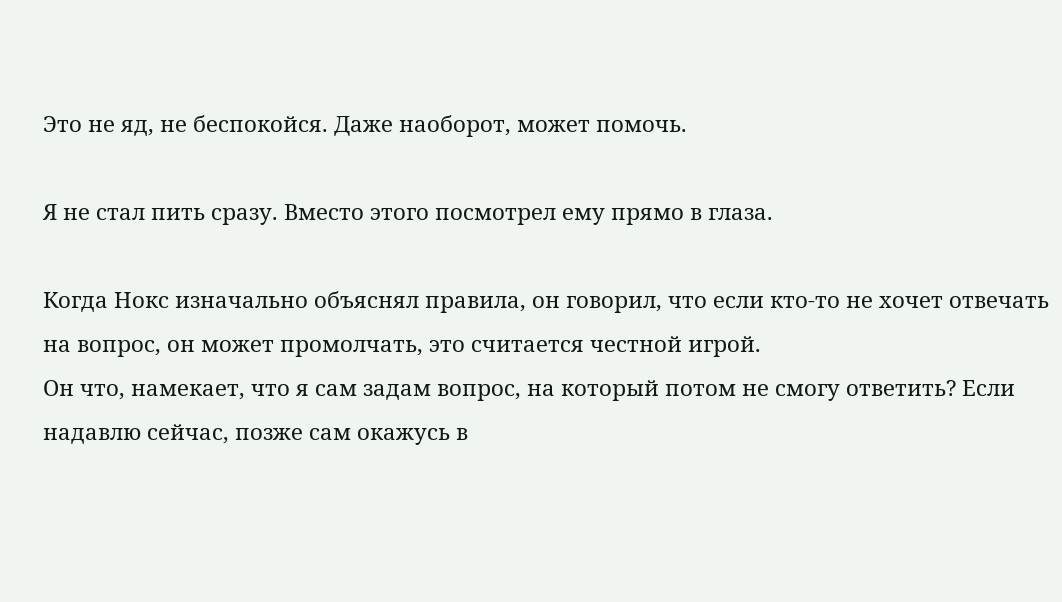Это не яд, не беспокойся. Даже наоборот, может помочь.

Я не стал пить сразу. Вместо этого посмотрел ему прямо в глаза.

Когда Нокс изначально объяснял правила, он говорил, что если кто-то не хочет отвечать на вопрос, он может промолчать, это считается честной игрой.
Он что, намекает, что я сам задам вопрос, на который потом не смогу ответить? Если надавлю сейчас, позже сам окажусь в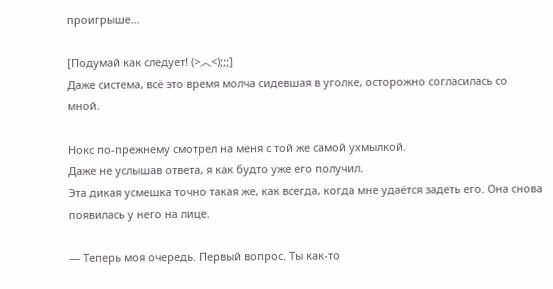проигрыше…

[Подумай как следует! (>︿<);;;]
Даже система, всё это время молча сидевшая в уголке, осторожно согласилась со мной.

Нокс по-прежнему смотрел на меня с той же самой ухмылкой.
Даже не услышав ответа, я как будто уже его получил.
Эта дикая усмешка точно такая же, как всегда, когда мне удаётся задеть его. Она снова появилась у него на лице.

— Теперь моя очередь. Первый вопрос. Ты как-то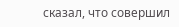сказал, что совершил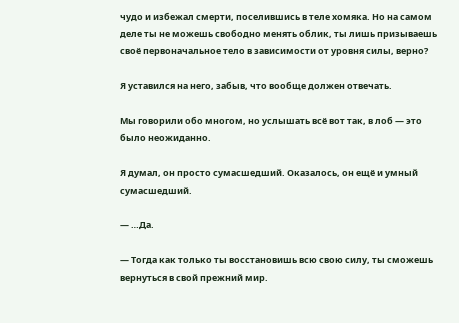чудо и избежал смерти, поселившись в теле хомяка. Но на самом деле ты не можешь свободно менять облик, ты лишь призываешь своё первоначальное тело в зависимости от уровня силы, верно?

Я уставился на него, забыв, что вообще должен отвечать.

Мы говорили обо многом, но услышать всё вот так, в лоб — это было неожиданно.

Я думал, он просто сумасшедший. Оказалось, он ещё и умный сумасшедший.

— …Да.

— Тогда как только ты восстановишь всю свою силу, ты сможешь вернуться в свой прежний мир.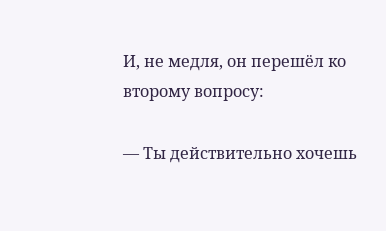И, не медля, он перешёл ко второму вопросу:

— Ты действительно хочешь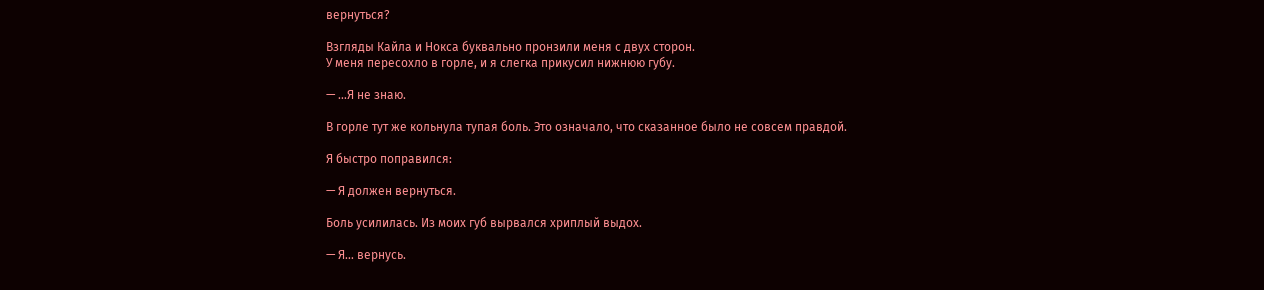вернуться?

Взгляды Кайла и Нокса буквально пронзили меня с двух сторон.
У меня пересохло в горле, и я слегка прикусил нижнюю губу.

— …Я не знаю.

В горле тут же кольнула тупая боль. Это означало, что сказанное было не совсем правдой.

Я быстро поправился:

— Я должен вернуться.

Боль усилилась. Из моих губ вырвался хриплый выдох.

— Я… вернусь.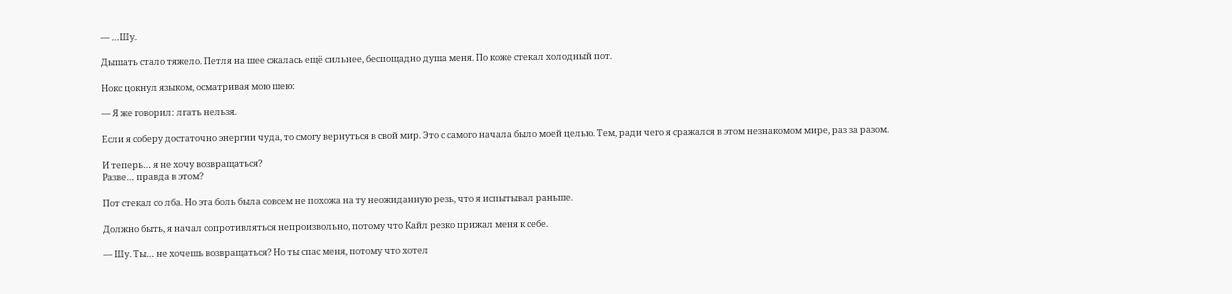— …Шу.

Дышать стало тяжело. Петля на шее сжалась ещё сильнее, беспощадно душа меня. По коже стекал холодный пот.

Нокс цокнул языком, осматривая мою шею:

— Я же говорил: лгать нельзя.

Если я соберу достаточно энергии чуда, то смогу вернуться в свой мир. Это с самого начала было моей целью. Тем, ради чего я сражался в этом незнакомом мире, раз за разом.

И теперь… я не хочу возвращаться?
Разве… правда в этом?

Пот стекал со лба. Но эта боль была совсем не похожа на ту неожиданную резь, что я испытывал раньше.

Должно быть, я начал сопротивляться непроизвольно, потому что Кайл резко прижал меня к себе.

— Шу. Ты… не хочешь возвращаться? Но ты спас меня, потому что хотел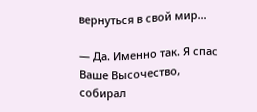вернуться в свой мир…

— Да. Именно так. Я спас Ваше Высочество, собирал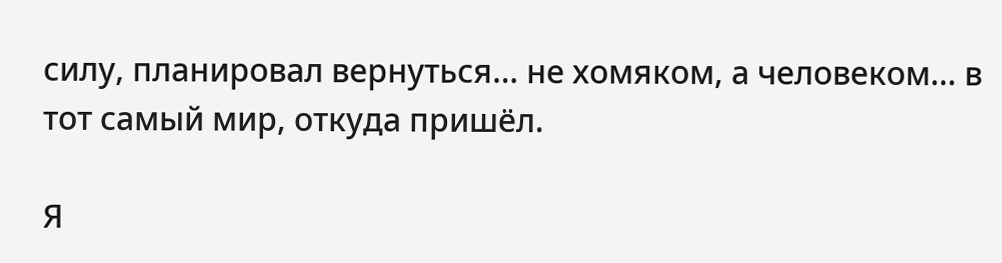силу, планировал вернуться… не хомяком, а человеком… в тот самый мир, откуда пришёл.

Я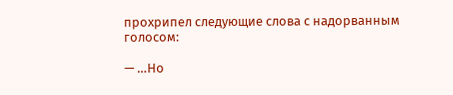прохрипел следующие слова с надорванным голосом:

— …Но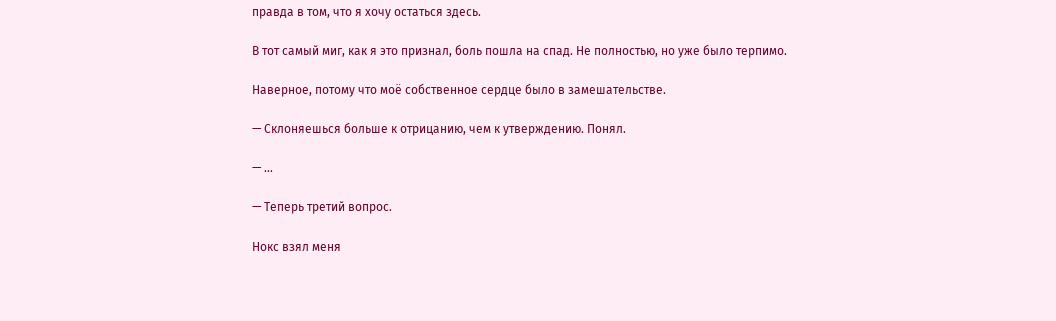правда в том, что я хочу остаться здесь.

В тот самый миг, как я это признал, боль пошла на спад. Не полностью, но уже было терпимо.

Наверное, потому что моё собственное сердце было в замешательстве.

— Склоняешься больше к отрицанию, чем к утверждению. Понял.

— …

— Теперь третий вопрос.

Нокс взял меня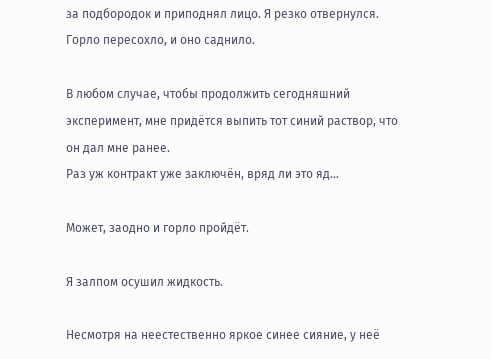за подбородок и приподнял лицо. Я резко отвернулся. Горло пересохло, и оно саднило.

В любом случае, чтобы продолжить сегодняшний эксперимент, мне придётся выпить тот синий раствор, что он дал мне ранее.
Раз уж контракт уже заключён, вряд ли это яд…

Может, заодно и горло пройдёт.

Я залпом осушил жидкость.

Несмотря на неестественно яркое синее сияние, у неё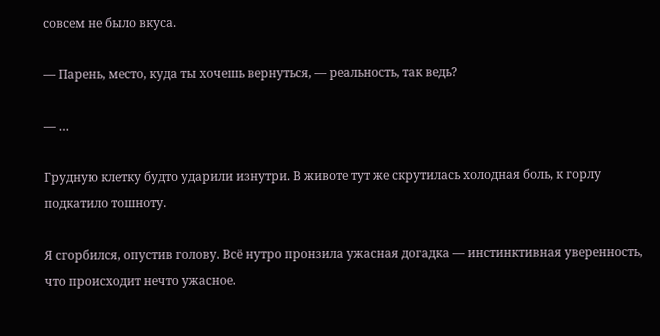совсем не было вкуса.

— Парень, место, куда ты хочешь вернуться, — реальность, так ведь?

— …

Грудную клетку будто ударили изнутри. В животе тут же скрутилась холодная боль, к горлу подкатило тошноту.

Я сгорбился, опустив голову. Всё нутро пронзила ужасная догадка — инстинктивная уверенность, что происходит нечто ужасное.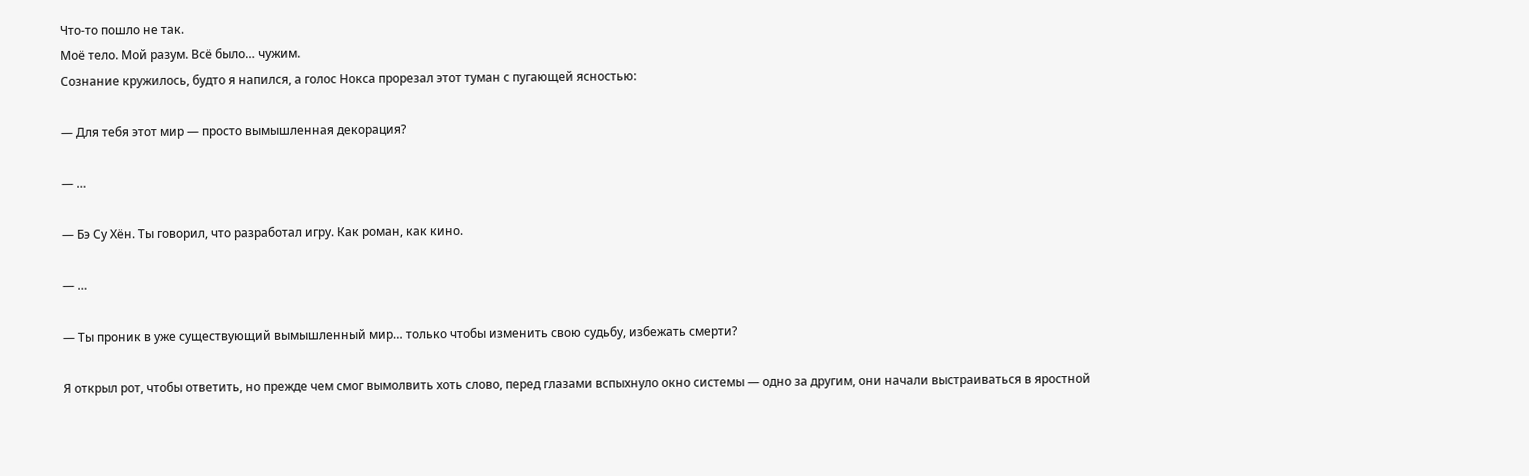Что-то пошло не так.
Моё тело. Мой разум. Всё было… чужим.
Сознание кружилось, будто я напился, а голос Нокса прорезал этот туман с пугающей ясностью:

— Для тебя этот мир — просто вымышленная декорация?

— …

— Бэ Су Хён. Ты говорил, что разработал игру. Как роман, как кино.

— …

— Ты проник в уже существующий вымышленный мир… только чтобы изменить свою судьбу, избежать смерти?

Я открыл рот, чтобы ответить, но прежде чем смог вымолвить хоть слово, перед глазами вспыхнуло окно системы — одно за другим, они начали выстраиваться в яростной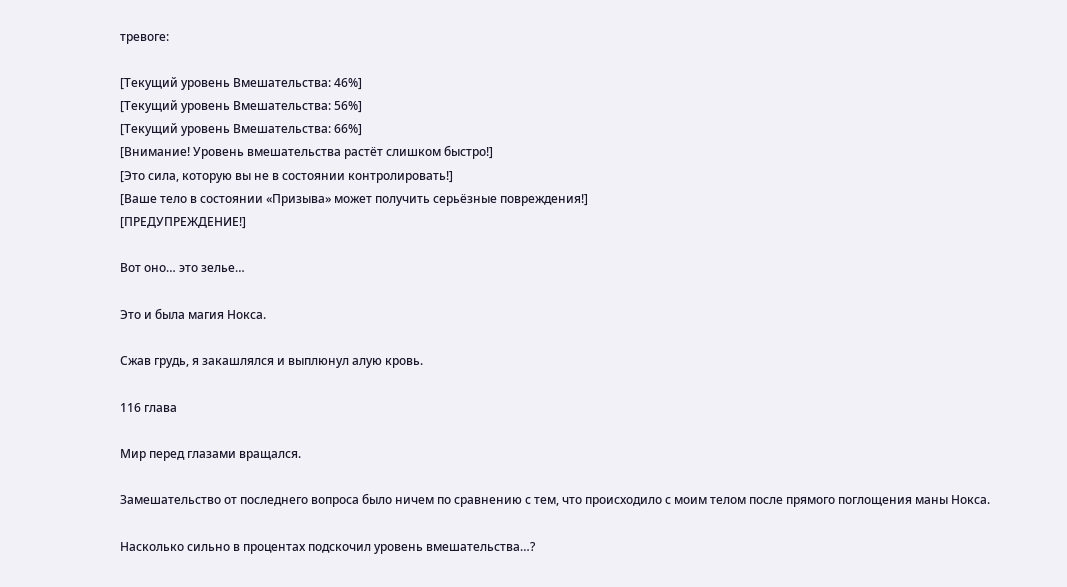тревоге:

[Текущий уровень Вмешательства: 46%]
[Текущий уровень Вмешательства: 56%]
[Текущий уровень Вмешательства: 66%]
[Внимание! Уровень вмешательства растёт слишком быстро!]
[Это сила, которую вы не в состоянии контролировать!]
[Ваше тело в состоянии «Призыва» может получить серьёзные повреждения!]
[ПРЕДУПРЕЖДЕНИЕ!]

Вот оно… это зелье…

Это и была магия Нокса.

Сжав грудь, я закашлялся и выплюнул алую кровь.

116 глава

Мир перед глазами вращался.

Замешательство от последнего вопроса было ничем по сравнению с тем, что происходило с моим телом после прямого поглощения маны Нокса.

Насколько сильно в процентах подскочил уровень вмешательства…?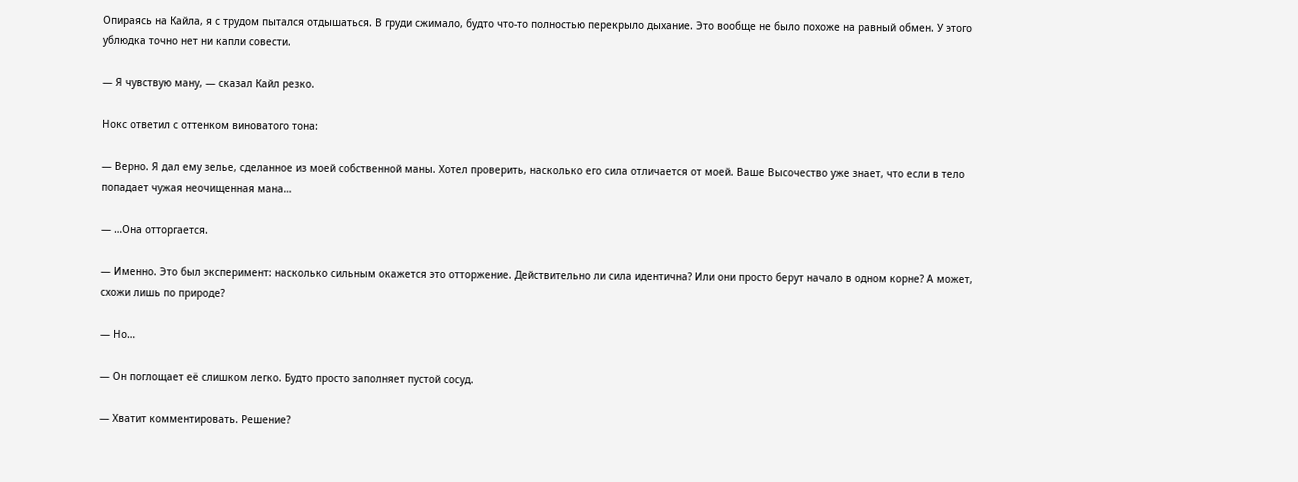Опираясь на Кайла, я с трудом пытался отдышаться. В груди сжимало, будто что-то полностью перекрыло дыхание. Это вообще не было похоже на равный обмен. У этого ублюдка точно нет ни капли совести.

— Я чувствую ману, — сказал Кайл резко.

Нокс ответил с оттенком виноватого тона:

— Верно. Я дал ему зелье, сделанное из моей собственной маны. Хотел проверить, насколько его сила отличается от моей. Ваше Высочество уже знает, что если в тело попадает чужая неочищенная мана…

— …Она отторгается.

— Именно. Это был эксперимент: насколько сильным окажется это отторжение. Действительно ли сила идентична? Или они просто берут начало в одном корне? А может, схожи лишь по природе?

— Но…

— Он поглощает её слишком легко. Будто просто заполняет пустой сосуд.

— Хватит комментировать. Решение?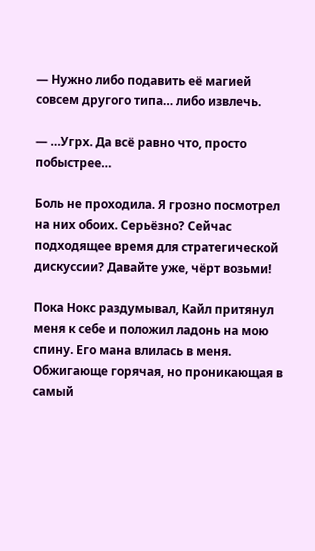— Нужно либо подавить её магией совсем другого типа… либо извлечь.

— …Угрх. Да всё равно что, просто побыстрее…

Боль не проходила. Я грозно посмотрел на них обоих. Серьёзно? Сейчас подходящее время для стратегической дискуссии? Давайте уже, чёрт возьми!

Пока Нокс раздумывал, Кайл притянул меня к себе и положил ладонь на мою спину. Его мана влилась в меня. Обжигающе горячая, но проникающая в самый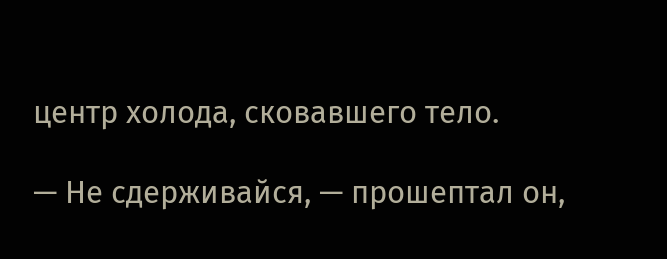центр холода, сковавшего тело.

— Не сдерживайся, — прошептал он,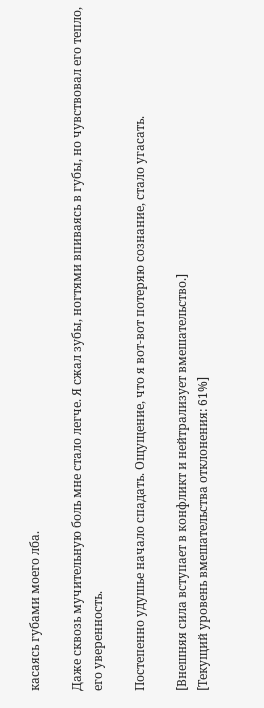касаясь губами моего лба.

Даже сквозь мучительную боль мне стало легче. Я сжал зубы, ногтями впиваясь в губы, но чувствовал его тепло, его уверенность.

Постепенно удушье начало спадать. Ощущение, что я вот-вот потеряю сознание, стало угасать.

[Внешняя сила вступает в конфликт и нейтрализует вмешательство.]
[Текущий уровень вмешательства отклонения: 61%]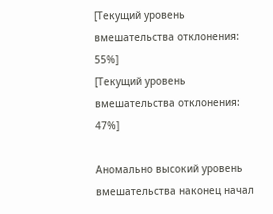[Текущий уровень вмешательства отклонения: 55%]
[Текущий уровень вмешательства отклонения: 47%]

Аномально высокий уровень вмешательства наконец начал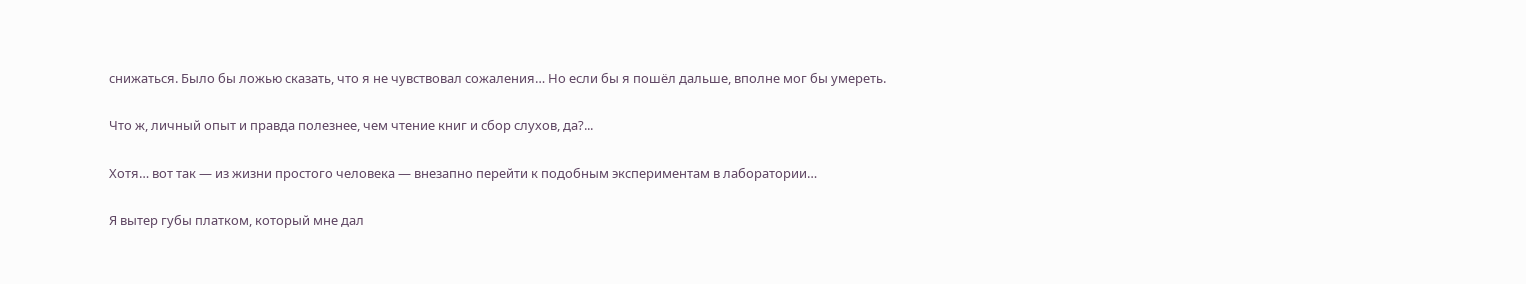снижаться. Было бы ложью сказать, что я не чувствовал сожаления… Но если бы я пошёл дальше, вполне мог бы умереть.

Что ж, личный опыт и правда полезнее, чем чтение книг и сбор слухов, да?...

Хотя… вот так — из жизни простого человека — внезапно перейти к подобным экспериментам в лаборатории…

Я вытер губы платком, который мне дал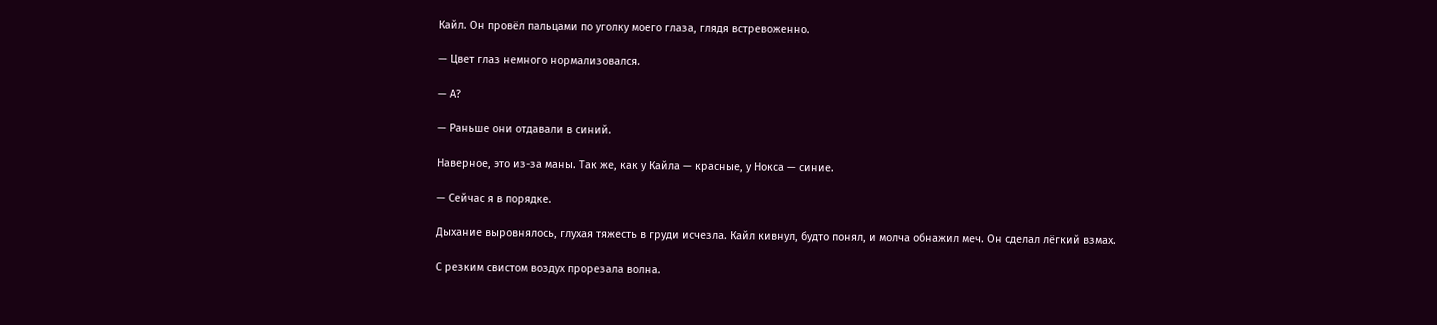Кайл. Он провёл пальцами по уголку моего глаза, глядя встревоженно.

— Цвет глаз немного нормализовался.

— А?

— Раньше они отдавали в синий.

Наверное, это из-за маны. Так же, как у Кайла — красные, у Нокса — синие.

— Сейчас я в порядке.

Дыхание выровнялось, глухая тяжесть в груди исчезла. Кайл кивнул, будто понял, и молча обнажил меч. Он сделал лёгкий взмах.

С резким свистом воздух прорезала волна.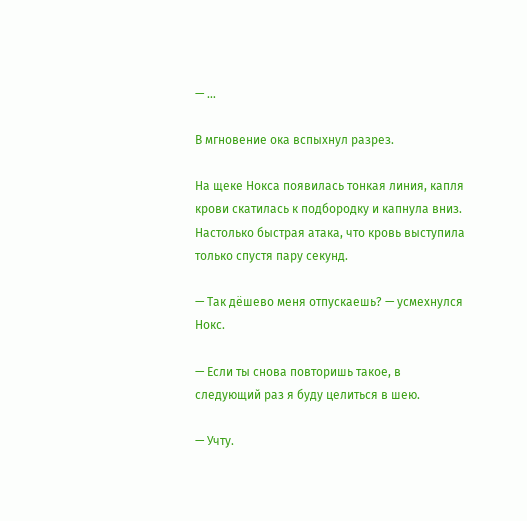— …

В мгновение ока вспыхнул разрез.

На щеке Нокса появилась тонкая линия, капля крови скатилась к подбородку и капнула вниз. Настолько быстрая атака, что кровь выступила только спустя пару секунд.

— Так дёшево меня отпускаешь? — усмехнулся Нокс.

— Если ты снова повторишь такое, в следующий раз я буду целиться в шею.

— Учту.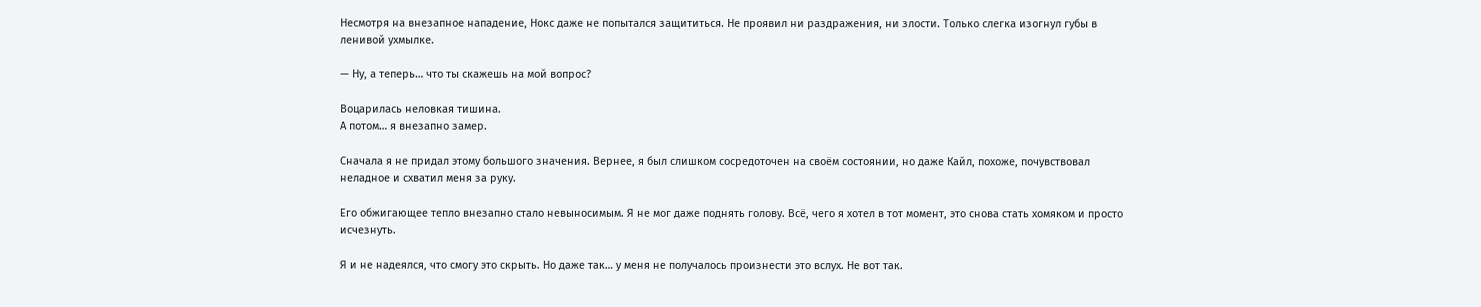Несмотря на внезапное нападение, Нокс даже не попытался защититься. Не проявил ни раздражения, ни злости. Только слегка изогнул губы в ленивой ухмылке.

— Ну, а теперь… что ты скажешь на мой вопрос?

Воцарилась неловкая тишина.
А потом… я внезапно замер.

Сначала я не придал этому большого значения. Вернее, я был слишком сосредоточен на своём состоянии, но даже Кайл, похоже, почувствовал неладное и схватил меня за руку.

Его обжигающее тепло внезапно стало невыносимым. Я не мог даже поднять голову. Всё, чего я хотел в тот момент, это снова стать хомяком и просто исчезнуть.

Я и не надеялся, что смогу это скрыть. Но даже так… у меня не получалось произнести это вслух. Не вот так.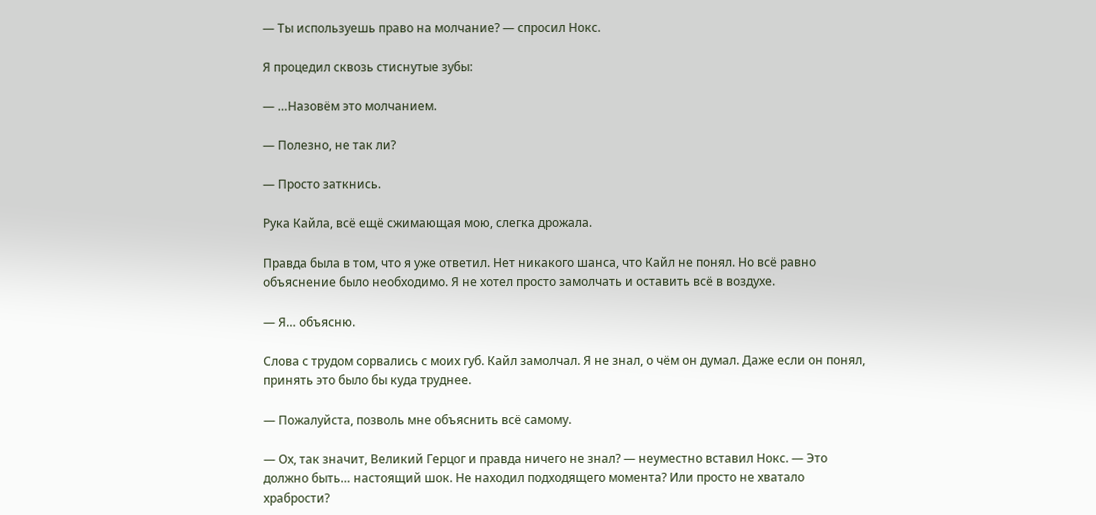— Ты используешь право на молчание? — спросил Нокс.

Я процедил сквозь стиснутые зубы:

— …Назовём это молчанием.

— Полезно, не так ли?

— Просто заткнись.

Рука Кайла, всё ещё сжимающая мою, слегка дрожала.

Правда была в том, что я уже ответил. Нет никакого шанса, что Кайл не понял. Но всё равно объяснение было необходимо. Я не хотел просто замолчать и оставить всё в воздухе.

— Я… объясню.

Слова с трудом сорвались с моих губ. Кайл замолчал. Я не знал, о чём он думал. Даже если он понял, принять это было бы куда труднее.

— Пожалуйста, позволь мне объяснить всё самому.

— Ох, так значит, Великий Герцог и правда ничего не знал? — неуместно вставил Нокс. — Это должно быть… настоящий шок. Не находил подходящего момента? Или просто не хватало храбрости?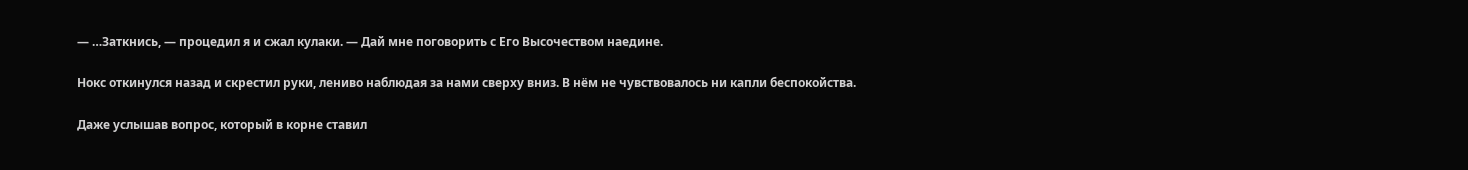— …Заткнись, — процедил я и сжал кулаки. — Дай мне поговорить с Его Высочеством наедине.

Нокс откинулся назад и скрестил руки, лениво наблюдая за нами сверху вниз. В нём не чувствовалось ни капли беспокойства.

Даже услышав вопрос, который в корне ставил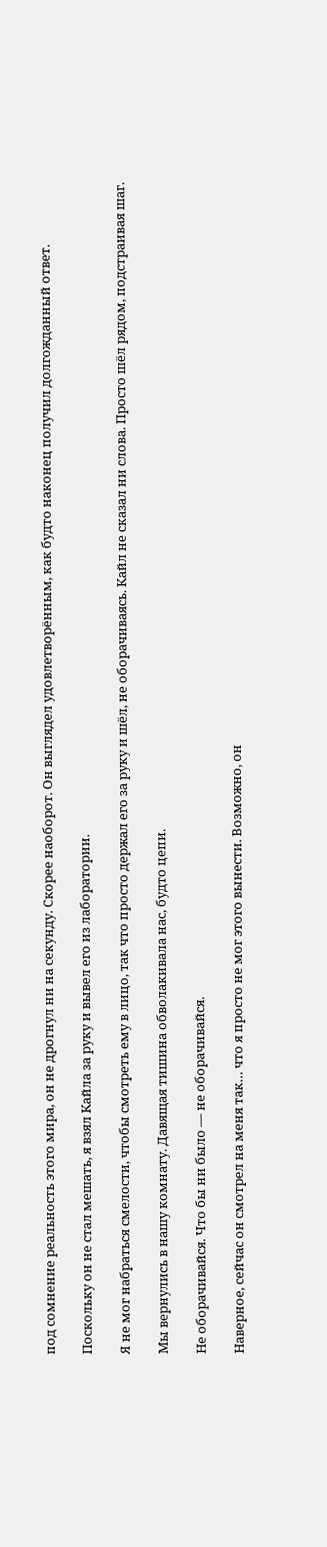под сомнение реальность этого мира, он не дрогнул ни на секунду. Скорее наоборот. Он выглядел удовлетворённым, как будто наконец получил долгожданный ответ.

Поскольку он не стал мешать, я взял Кайла за руку и вывел его из лаборатории.

Я не мог набраться смелости, чтобы смотреть ему в лицо, так что просто держал его за руку и шёл, не оборачиваясь. Кайл не сказал ни слова. Просто шёл рядом, подстраивая шаг.

Мы вернулись в нашу комнату. Давящая тишина обволакивала нас, будто цепи.

Не оборачивайся. Что бы ни было — не оборачивайся.

Наверное, сейчас он смотрел на меня так… что я просто не мог этого вынести. Возможно, он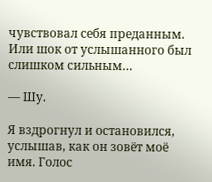чувствовал себя преданным. Или шок от услышанного был слишком сильным…

— Шу.

Я вздрогнул и остановился, услышав, как он зовёт моё имя. Голос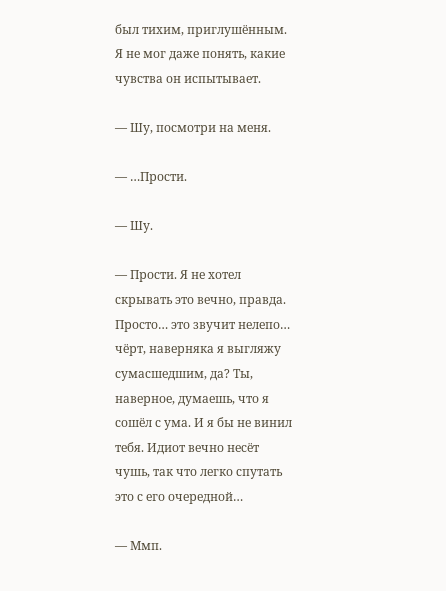был тихим, приглушённым. Я не мог даже понять, какие чувства он испытывает.

— Шу, посмотри на меня.

— …Прости.

— Шу.

— Прости. Я не хотел скрывать это вечно, правда. Просто… это звучит нелепо… чёрт, наверняка я выгляжу сумасшедшим, да? Ты, наверное, думаешь, что я сошёл с ума. И я бы не винил тебя. Идиот вечно несёт чушь, так что легко спутать это с его очередной…

— Ммп.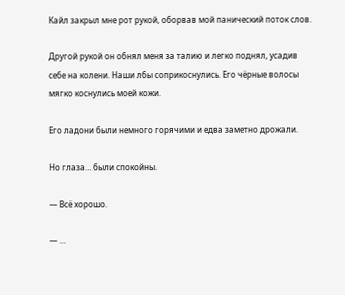Кайл закрыл мне рот рукой, оборвав мой панический поток слов.

Другой рукой он обнял меня за талию и легко поднял, усадив себе на колени. Наши лбы соприкоснулись. Его чёрные волосы мягко коснулись моей кожи.

Его ладони были немного горячими и едва заметно дрожали.

Но глаза… были спокойны.

— Всё хорошо.

— …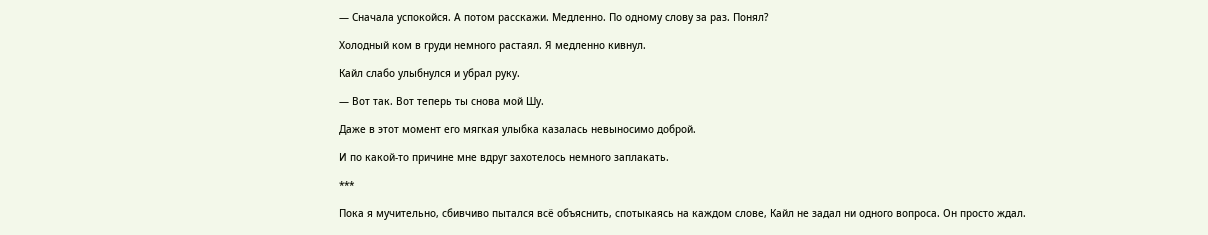— Сначала успокойся. А потом расскажи. Медленно. По одному слову за раз. Понял?

Холодный ком в груди немного растаял. Я медленно кивнул.

Кайл слабо улыбнулся и убрал руку.

— Вот так. Вот теперь ты снова мой Шу.

Даже в этот момент его мягкая улыбка казалась невыносимо доброй.

И по какой-то причине мне вдруг захотелось немного заплакать.

***

Пока я мучительно, сбивчиво пытался всё объяснить, спотыкаясь на каждом слове, Кайл не задал ни одного вопроса. Он просто ждал.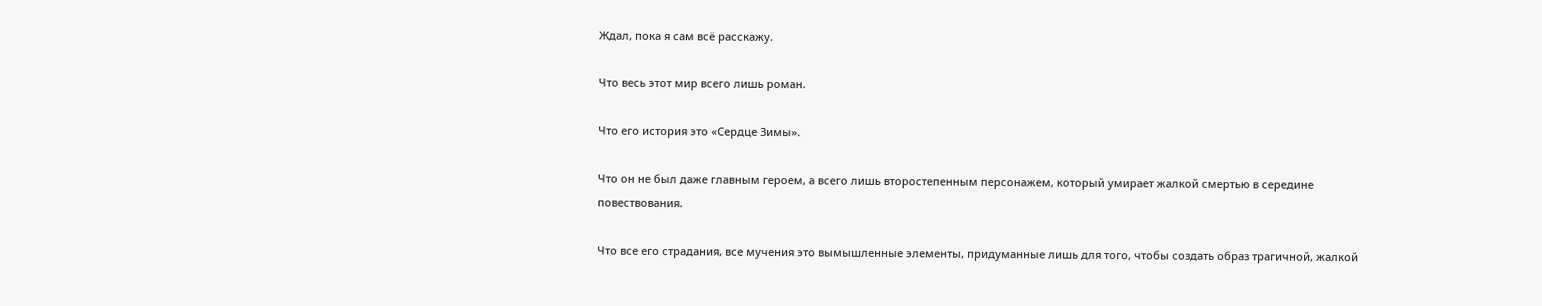Ждал, пока я сам всё расскажу.

Что весь этот мир всего лишь роман.

Что его история это «Сердце Зимы».

Что он не был даже главным героем, а всего лишь второстепенным персонажем, который умирает жалкой смертью в середине повествования.

Что все его страдания, все мучения это вымышленные элементы, придуманные лишь для того, чтобы создать образ трагичной, жалкой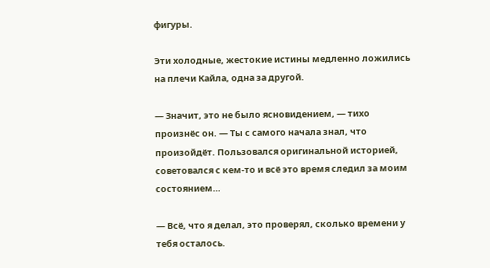фигуры.

Эти холодные, жестокие истины медленно ложились на плечи Кайла, одна за другой.

— Значит, это не было ясновидением, — тихо произнёс он. — Ты с самого начала знал, что произойдёт. Пользовался оригинальной историей, советовался с кем-то и всё это время следил за моим состоянием…

— Всё, что я делал, это проверял, сколько времени у тебя осталось.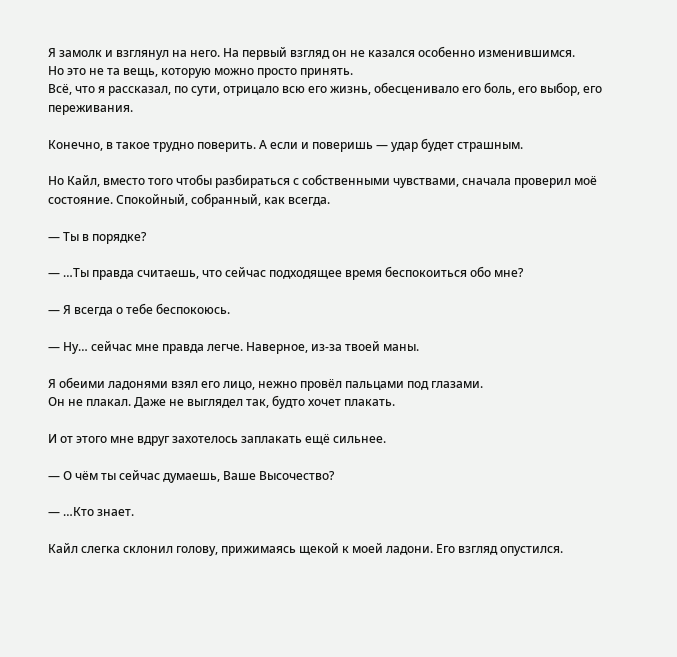Я замолк и взглянул на него. На первый взгляд он не казался особенно изменившимся.
Но это не та вещь, которую можно просто принять.
Всё, что я рассказал, по сути, отрицало всю его жизнь, обесценивало его боль, его выбор, его переживания.

Конечно, в такое трудно поверить. А если и поверишь — удар будет страшным.

Но Кайл, вместо того чтобы разбираться с собственными чувствами, сначала проверил моё состояние. Спокойный, собранный, как всегда.

— Ты в порядке?

— …Ты правда считаешь, что сейчас подходящее время беспокоиться обо мне?

— Я всегда о тебе беспокоюсь.

— Ну… сейчас мне правда легче. Наверное, из-за твоей маны.

Я обеими ладонями взял его лицо, нежно провёл пальцами под глазами.
Он не плакал. Даже не выглядел так, будто хочет плакать.

И от этого мне вдруг захотелось заплакать ещё сильнее.

— О чём ты сейчас думаешь, Ваше Высочество?

— …Кто знает.

Кайл слегка склонил голову, прижимаясь щекой к моей ладони. Его взгляд опустился.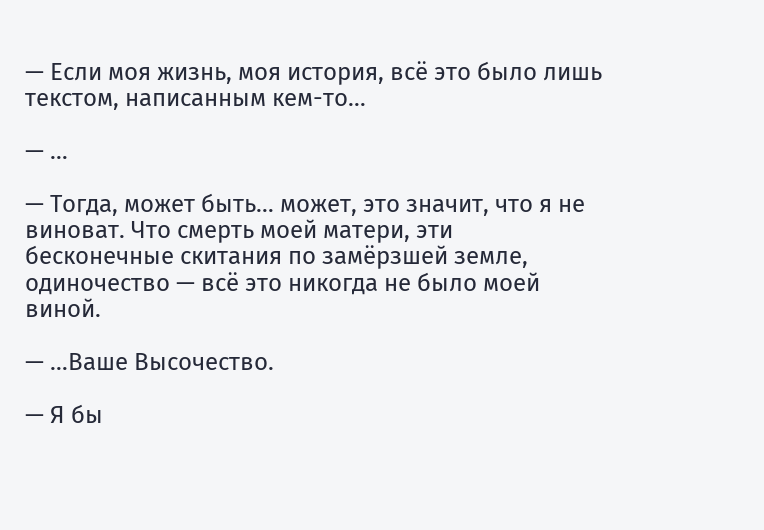— Если моя жизнь, моя история, всё это было лишь текстом, написанным кем-то…

— …

— Тогда, может быть… может, это значит, что я не виноват. Что смерть моей матери, эти бесконечные скитания по замёрзшей земле, одиночество — всё это никогда не было моей виной.

— …Ваше Высочество.

— Я бы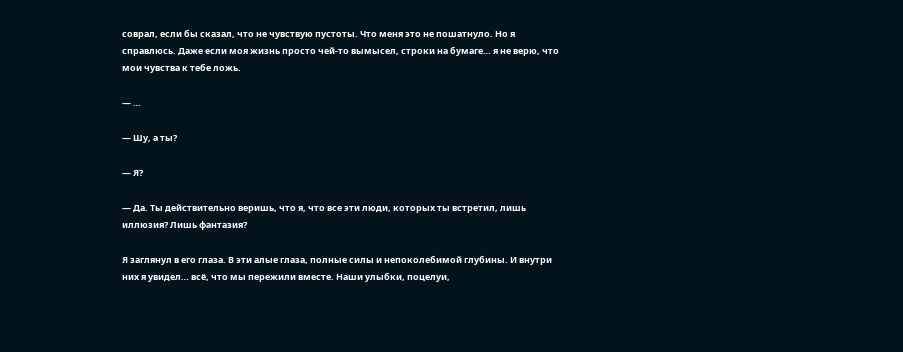соврал, если бы сказал, что не чувствую пустоты. Что меня это не пошатнуло. Но я справлюсь. Даже если моя жизнь просто чей-то вымысел, строки на бумаге… я не верю, что мои чувства к тебе ложь.

— …

— Шу, а ты?

— Я?

— Да. Ты действительно веришь, что я, что все эти люди, которых ты встретил, лишь иллюзия? Лишь фантазия?

Я заглянул в его глаза. В эти алые глаза, полные силы и непоколебимой глубины. И внутри них я увидел… всё, что мы пережили вместе. Наши улыбки, поцелуи,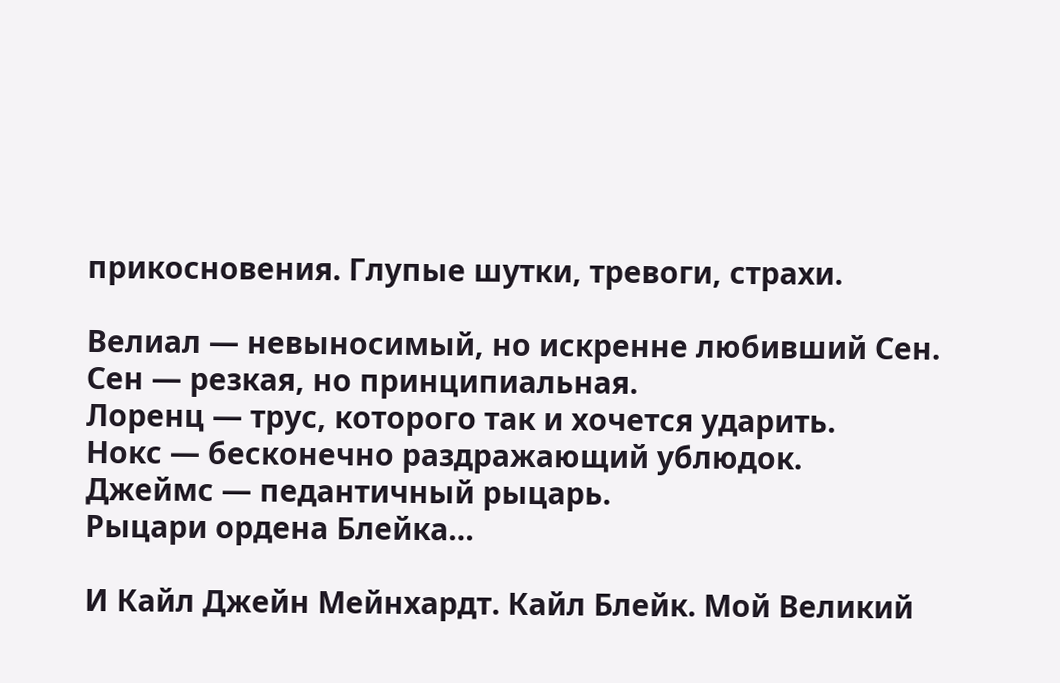прикосновения. Глупые шутки, тревоги, страхи.

Велиал — невыносимый, но искренне любивший Сен.
Сен — резкая, но принципиальная.
Лоренц — трус, которого так и хочется ударить.
Нокс — бесконечно раздражающий ублюдок.
Джеймс — педантичный рыцарь.
Рыцари ордена Блейка…

И Кайл Джейн Мейнхардт. Кайл Блейк. Мой Великий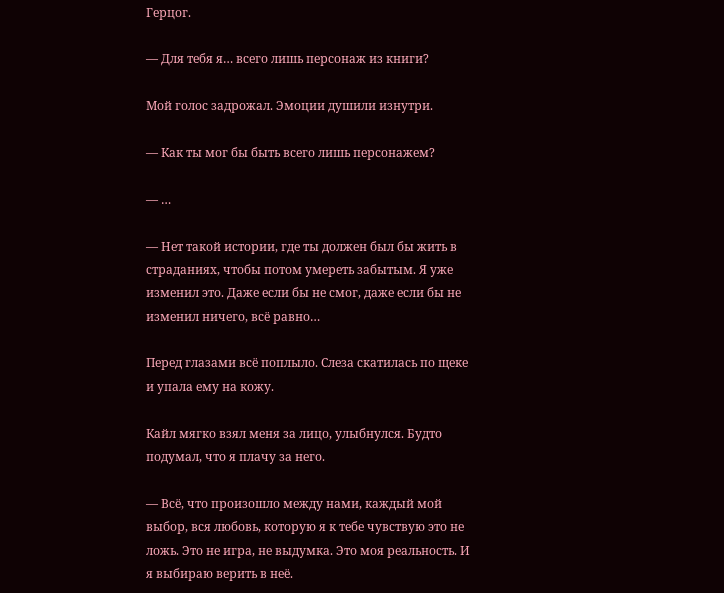Герцог.

— Для тебя я… всего лишь персонаж из книги?

Мой голос задрожал. Эмоции душили изнутри.

— Как ты мог бы быть всего лишь персонажем?

— …

— Нет такой истории, где ты должен был бы жить в страданиях, чтобы потом умереть забытым. Я уже изменил это. Даже если бы не смог, даже если бы не изменил ничего, всё равно…

Перед глазами всё поплыло. Слеза скатилась по щеке и упала ему на кожу.

Кайл мягко взял меня за лицо, улыбнулся. Будто подумал, что я плачу за него.

— Всё, что произошло между нами, каждый мой выбор, вся любовь, которую я к тебе чувствую это не ложь. Это не игра, не выдумка. Это моя реальность. И я выбираю верить в неё.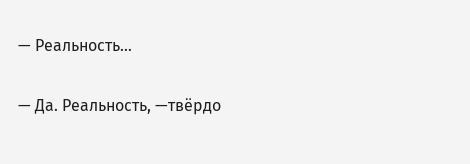— Реальность…

— Да. Реальность, —твёрдо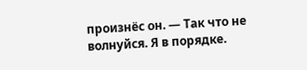произнёс он. — Так что не волнуйся. Я в порядке.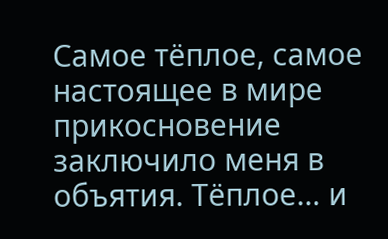Самое тёплое, самое настоящее в мире прикосновение заключило меня в объятия. Тёплое… и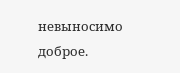невыносимо доброе.